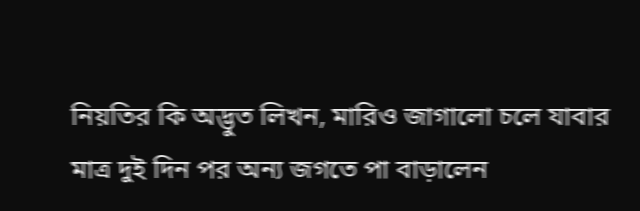নিয়তির কি অদ্ভুত লিখন, মারিও জাগালো চলে যাবার মাত্র দুই দিন পর অন্য জগতে পা বাড়ালেন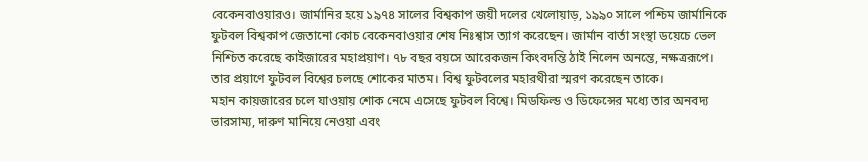বেকেনবাওয়ারও। জার্মানির হয়ে ১৯৭৪ সালের বিশ্বকাপ জয়ী দলের খেলোয়াড়, ১৯৯০ সালে পশ্চিম জার্মানিকে ফুটবল বিশ্বকাপ জেতানো কোচ বেকেনবাওয়ার শেষ নিঃশ্বাস ত্যাগ করেছেন। জার্মান বার্তা সংস্থা ডয়েচে ভেল নিশ্চিত করেছে কাইজারের মহাপ্রয়াণ। ৭৮ বছর বয়সে আরেকজন কিংবদন্তি ঠাই নিলেন অনন্তে, নক্ষত্ররূপে।
তার প্রয়াণে ফুটবল বিশ্বের চলছে শোকের মাতম। বিশ্ব ফুটবলের মহারথীরা স্মরণ করেছেন তাকে।
মহান কায়জারের চলে যাওয়ায় শোক নেমে এসেছে ফুটবল বিশ্বে। মিডফিল্ড ও ডিফেন্সের মধ্যে তার অনবদ্য ভারসাম্য, দারুণ মানিয়ে নেওয়া এবং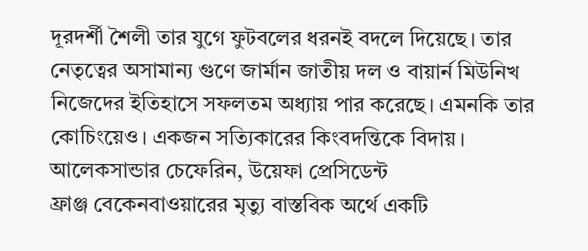দূরদর্শী শৈলী তার যুগে ফুটবলের ধরনই বদলে দিয়েছে। তার নেতৃত্বের অসামান্য গুণে জার্মান জাতীয় দল ও বায়ার্ন মিউনিখ নিজেদের ইতিহাসে সফলতম অধ্যায় পার করেছে। এমনকি তার কোচিংয়েও। একজন সত্যিকারের কিংবদন্তিকে বিদায়।
আলেকসান্ডার চেফেরিন, উয়েফা প্রেসিডেন্ট
ফ্রাঞ্জ বেকেনবাওয়ারের মৃত্যু বাস্তবিক অর্থে একটি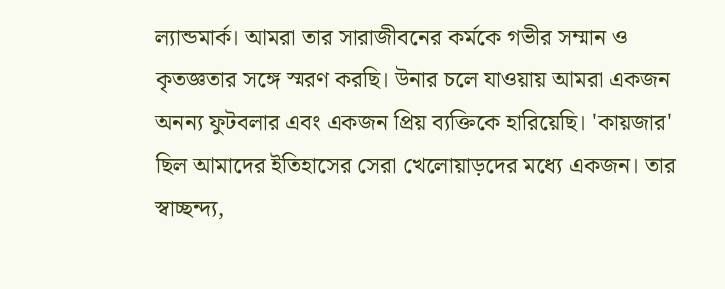ল্যান্ডমার্ক। আমরা তার সারাজীবনের কর্মকে গভীর সম্মান ও কৃতজ্ঞতার সঙ্গে স্মরণ করছি। উনার চলে যাওয়ায় আমরা একজন অনন্য ফুটবলার এবং একজন প্রিয় ব্যক্তিকে হারিয়েছি। 'কায়জার' ছিল আমাদের ইতিহাসের সেরা খেলোয়াড়দের মধ্যে একজন। তার স্বাচ্ছন্দ্য,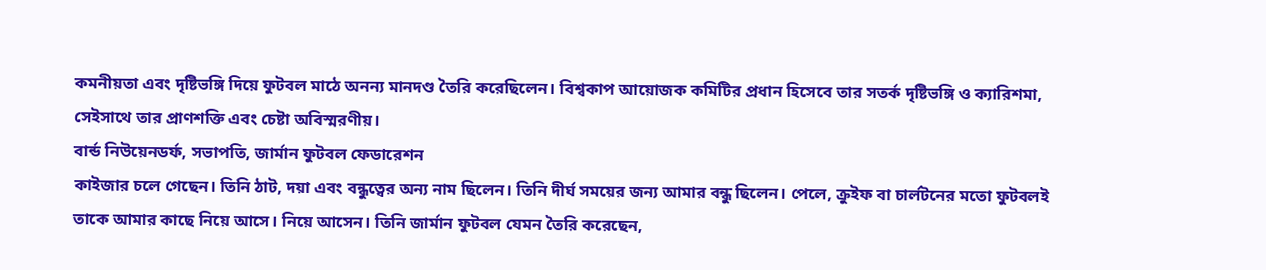কমনীয়তা এবং দৃষ্টিভঙ্গি দিয়ে ফুটবল মাঠে অনন্য মানদণ্ড তৈরি করেছিলেন। বিশ্বকাপ আয়োজক কমিটির প্রধান হিসেবে তার সতর্ক দৃষ্টিভঙ্গি ও ক্যারিশমা, সেইসাথে তার প্রাণশক্তি এবং চেষ্টা অবিস্মরণীয়।
বার্ন্ড নিউয়েনডর্ফ, সভাপতি, জার্মান ফুটবল ফেডারেশন
কাইজার চলে গেছেন। তিনি ঠাট, দয়া এবং বন্ধুত্বের অন্য নাম ছিলেন। তিনি দীর্ঘ সময়ের জন্য আমার বন্ধু ছিলেন। পেলে, ক্রুইফ বা চার্লটনের মতো ফুটবলই তাকে আমার কাছে নিয়ে আসে। নিয়ে আসেন। তিনি জার্মান ফুটবল যেমন তৈরি করেছেন,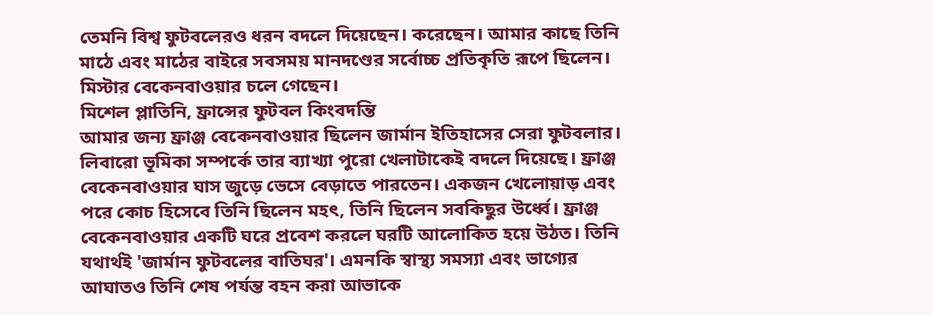তেমনি বিশ্ব ফুটবলেরও ধরন বদলে দিয়েছেন। করেছেন। আমার কাছে তিনি মাঠে এবং মাঠের বাইরে সবসময় মানদণ্ডের সর্বোচ্চ প্রতিকৃতি রূপে ছিলেন। মিস্টার বেকেনবাওয়ার চলে গেছেন।
মিশেল প্লাতিনি, ফ্রান্সের ফুটবল কিংবদন্তি
আমার জন্য ফ্রাঞ্জ বেকেনবাওয়ার ছিলেন জার্মান ইতিহাসের সেরা ফুটবলার। লিবারো ভূমিকা সম্পর্কে তার ব্যাখ্যা পুরো খেলাটাকেই বদলে দিয়েছে। ফ্রাঞ্জ বেকেনবাওয়ার ঘাস জুড়ে ভেসে বেড়াতে পারতেন। একজন খেলোয়াড় এবং পরে কোচ হিসেবে তিনি ছিলেন মহৎ, তিনি ছিলেন সবকিছুর উর্ধ্বে। ফ্রাঞ্জ বেকেনবাওয়ার একটি ঘরে প্রবেশ করলে ঘরটি আলোকিত হয়ে উঠত। তিনি যথার্থই 'জার্মান ফুটবলের বাতিঘর'। এমনকি স্বাস্থ্য সমস্যা এবং ভাগ্যের আঘাতও তিনি শেষ পর্যন্ত বহন করা আভাকে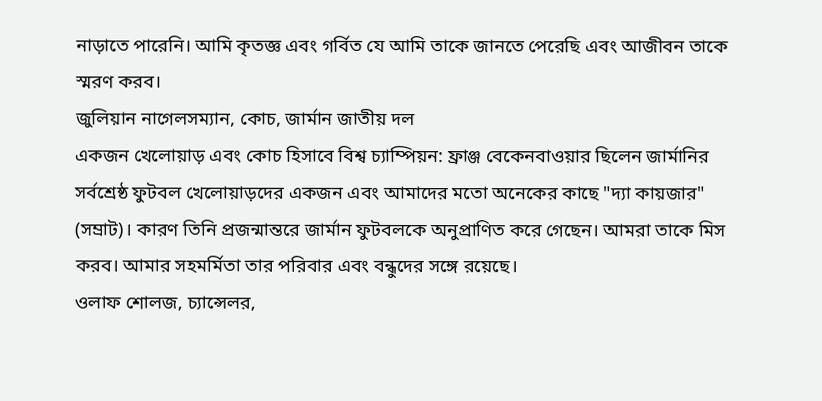নাড়াতে পারেনি। আমি কৃতজ্ঞ এবং গর্বিত যে আমি তাকে জানতে পেরেছি এবং আজীবন তাকে স্মরণ করব।
জুলিয়ান নাগেলসম্যান, কোচ, জার্মান জাতীয় দল
একজন খেলোয়াড় এবং কোচ হিসাবে বিশ্ব চ্যাম্পিয়ন: ফ্রাঞ্জ বেকেনবাওয়ার ছিলেন জার্মানির সর্বশ্রেষ্ঠ ফুটবল খেলোয়াড়দের একজন এবং আমাদের মতো অনেকের কাছে "দ্যা কায়জার" (সম্রাট)। কারণ তিনি প্রজন্মান্তরে জার্মান ফুটবলকে অনুপ্রাণিত করে গেছেন। আমরা তাকে মিস করব। আমার সহমর্মিতা তার পরিবার এবং বন্ধুদের সঙ্গে রয়েছে।
ওলাফ শোলজ, চ্যান্সেলর,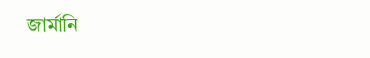জার্মানি